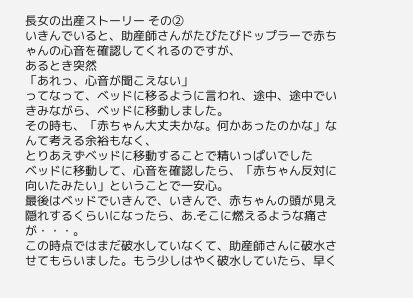長女の出産ストーリー その②
いきんでいると、助産師さんがたびたびドップラーで赤ちゃんの心音を確認してくれるのですが、
あるとき突然
「あれっ、心音が聞こえない」
ってなって、ベッドに移るように言われ、途中、途中でいきみながら、ベッドに移動しました。
その時も、「赤ちゃん大丈夫かな。何かあったのかな」なんて考える余裕もなく、
とりあえずベッドに移動することで精いっぱいでした
ベッドに移動して、心音を確認したら、「赤ちゃん反対に向いたみたい」ということで一安心。
最後はベッドでいきんで、いきんで、赤ちゃんの頭が見え隠れするくらいになったら、あ.そこに燃えるような痛さが・・・。
この時点ではまだ破水していなくて、助産師さんに破水させてもらいました。もう少しはやく破水していたら、早く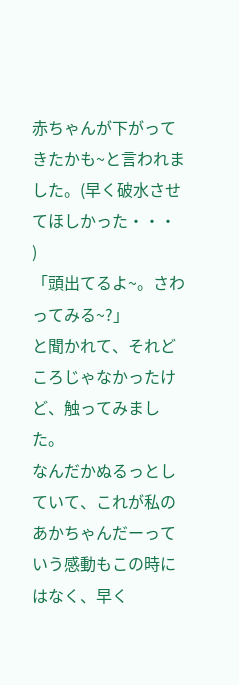赤ちゃんが下がってきたかも~と言われました。(早く破水させてほしかった・・・
)
「頭出てるよ~。さわってみる~?」
と聞かれて、それどころじゃなかったけど、触ってみました。
なんだかぬるっとしていて、これが私のあかちゃんだーっていう感動もこの時にはなく、早く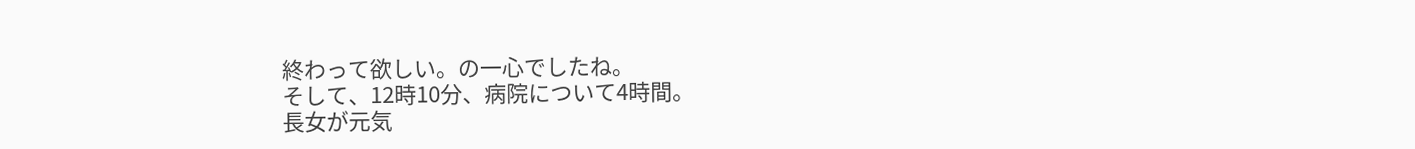終わって欲しい。の一心でしたね。
そして、12時10分、病院について4時間。
長女が元気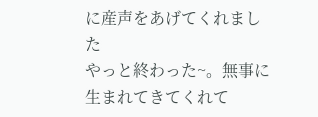に産声をあげてくれました
やっと終わった~。無事に生まれてきてくれて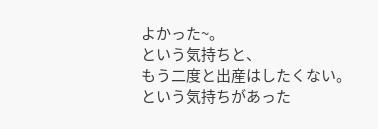よかった~。
という気持ちと、
もう二度と出産はしたくない。
という気持ちがあった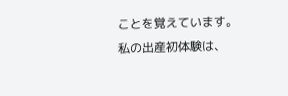ことを覚えています。
私の出産初体験は、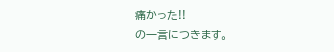痛かった!!
の一言につきます。